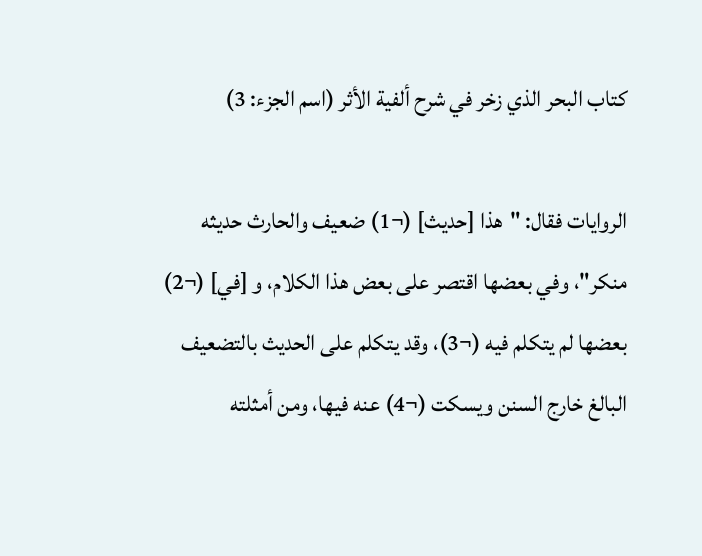كتاب البحر الذي زخر في شرح ألفية الأثر (اسم الجزء: 3)

الروايات فقال: "هذا [حديث] (¬1) ضعيف والحارث حديثه منكر"، وفي بعضها اقتصر على بعض هذا الكلام، و [في] (¬2) بعضها لم يتكلم فيه (¬3)، وقد يتكلم على الحديث بالتضعيف البالغ خارج السنن ويسكت (¬4) عنه فيها، ومن أمثلته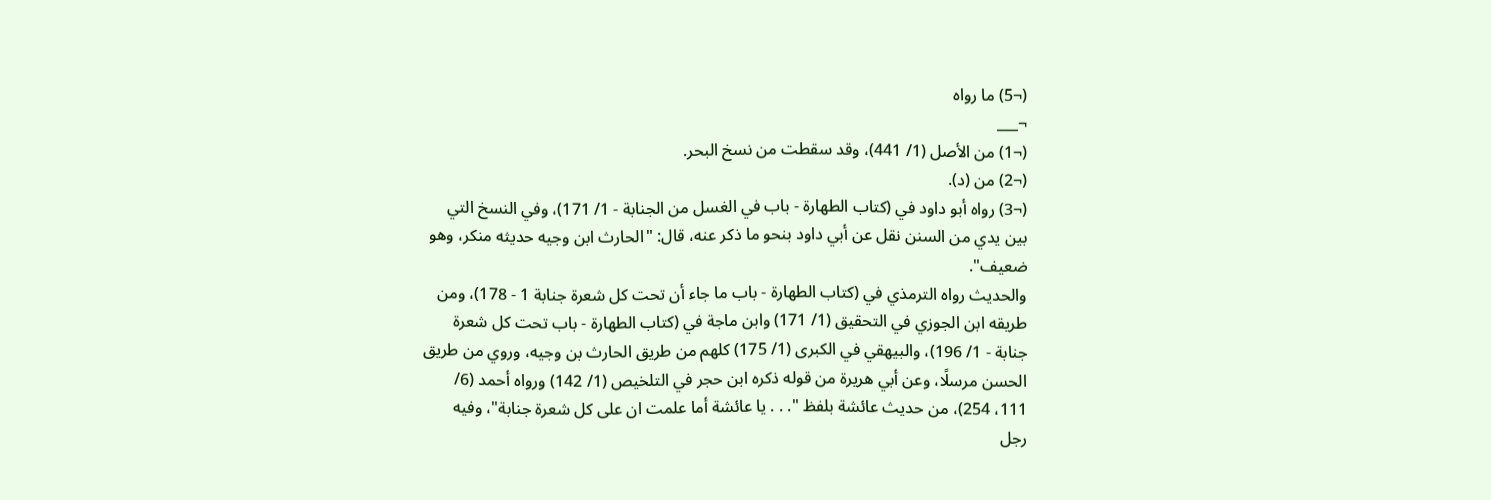(¬5) ما رواه
¬___
(¬1) من الأصل (1/ 441)، وقد سقطت من نسخ البحر.
(¬2) من (د).
(¬3) رواه أبو داود في (كتاب الطهارة - باب في الغسل من الجنابة - 1/ 171)، وفي النسخ التي بين يدي من السنن نقل عن أبي داود بنحو ما ذكر عنه، قال: "الحارث ابن وجيه حديثه منكر، وهو ضعيف".
والحديث رواه الترمذي في (كتاب الطهارة - باب ما جاء أن تحت كل شعرة جنابة 1 - 178)، ومن طريقه ابن الجوزي في التحقيق (1/ 171) وابن ماجة في (كتاب الطهارة - باب تحت كل شعرة جنابة - 1/ 196)، والبيهقي في الكبرى (1/ 175) كلهم من طريق الحارث بن وجيه، وروي من طريق الحسن مرسلًا، وعن أبي هريرة من قوله ذكره ابن حجر في التلخيص (1/ 142) ورواه أحمد (6/ 111، 254)، من حديث عائشة بلفظ ". . . يا عائشة أما علمت ان على كل شعرة جنابة"، وفيه رجل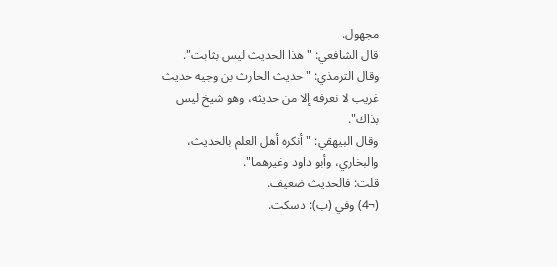مجهول.
قال الشافعي: "هذا الحديث ليس بثابت".
وقال الترمذي: "حديث الحارث بن وجيه حديث غريب لا نعرفه إلا من حديثه، وهو شيخ ليس بذاك".
وقال البيهقي: "أنكره أهل العلم بالحديث، والبخاري، وأبو داود وغيرهما".
قلت: فالحديث ضعيف.
(¬4) وفي (ب): دسكت.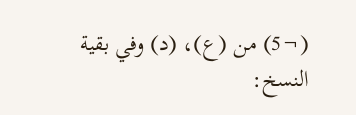(¬5) من (ع)، (د) وفي بقية النسخ: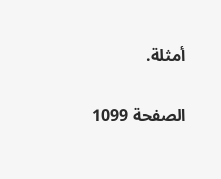أمثلة.

الصفحة 1099